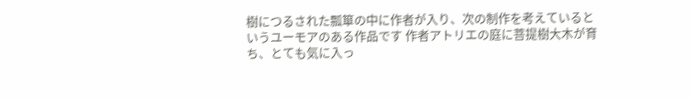樹につるされた瓢箪の中に作者が入り、次の制作を考えているというユーモアのある作品です 作者アトリエの庭に菩提樹大木が育ち、とても気に入っ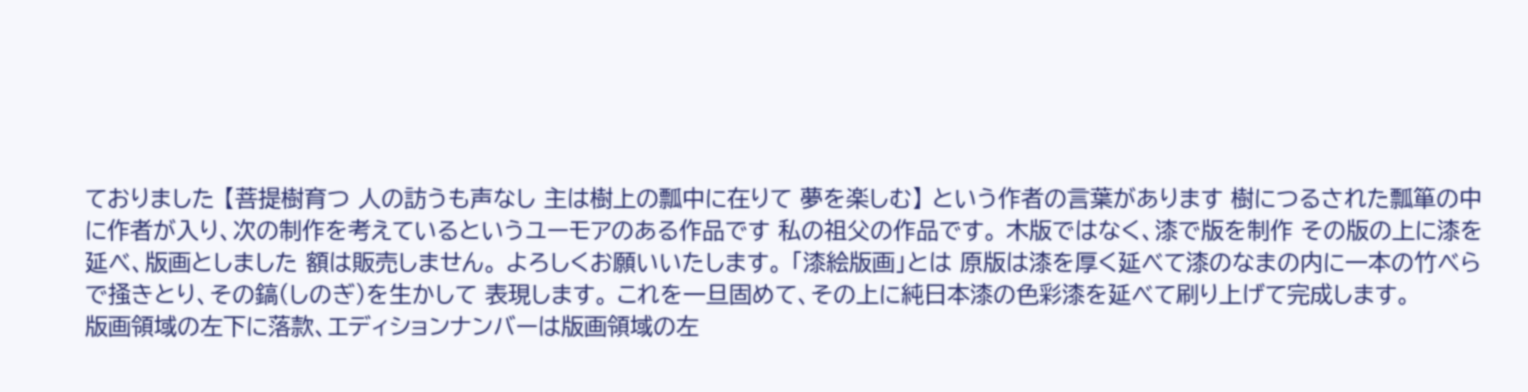ておりました 【菩提樹育つ 人の訪うも声なし 主は樹上の瓢中に在りて 夢を楽しむ】 という作者の言葉があります 樹につるされた瓢箪の中に作者が入り、次の制作を考えているというユーモアのある作品です 私の祖父の作品です。 木版ではなく、漆で版を制作 その版の上に漆を延べ、版画としました 額は販売しません。 よろしくお願いいたします。 「漆絵版画」とは 原版は漆を厚く延べて漆のなまの内に一本の竹べらで掻きとり、その鎬(しのぎ)を生かして 表現します。 これを一旦固めて、その上に純日本漆の色彩漆を延べて刷り上げて完成します。
版画領域の左下に落款、エディションナンバーは版画領域の左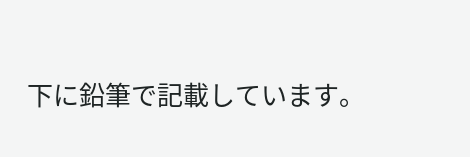下に鉛筆で記載しています。